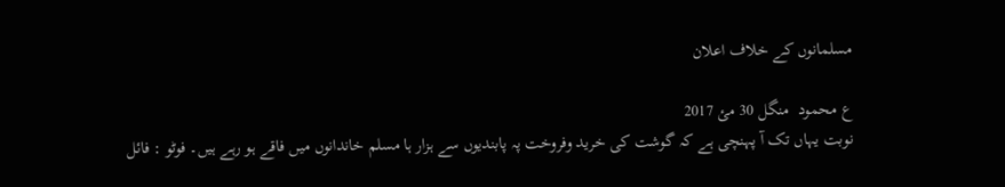مسلمانوں کے خلاف اعلان

ع محمود  منگل 30 مئ 2017
نوبت یہاں تک آ پہنچی ہے کہ گوشت کی خرید وفروخت پہ پابندیوں سے ہزار ہا مسلم خاندانوں میں فاقے ہو رہے ہیں۔ فوٹو : فائل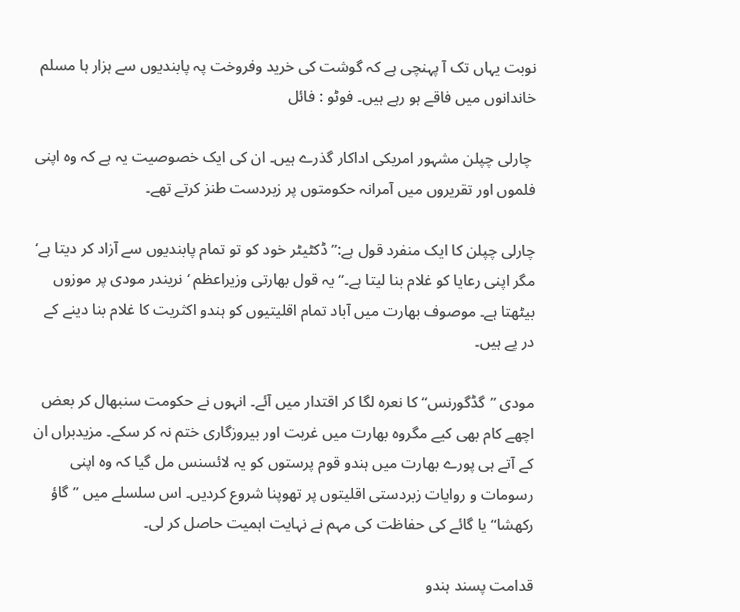نوبت یہاں تک آ پہنچی ہے کہ گوشت کی خرید وفروخت پہ پابندیوں سے ہزار ہا مسلم خاندانوں میں فاقے ہو رہے ہیں۔ فوٹو : فائل

 چارلی چپلن مشہور امریکی اداکار گذرے ہیں۔ ان کی ایک خصوصیت یہ ہے کہ وہ اپنی فلموں اور تقریروں میں آمرانہ حکومتوں پر زبردست طنز کرتے تھے۔

چارلی چپلن کا ایک منفرد قول ہے:’’ ڈکٹیٹر خود کو تو تمام پابندیوں سے آزاد کر دیتا ہے‘ مگر اپنی رعایا کو غلام بنا لیتا ہے۔‘‘ یہ قول بھارتی وزیراعظم ‘ نریندر مودی پر موزوں بیٹھتا ہے۔ موصوف بھارت میں آباد تمام اقلیتیوں کو ہندو اکثریت کا غلام بنا دینے کے در پے ہیں۔

مودی ’’گڈگورنس‘‘ کا نعرہ لگا کر اقتدار میں آئے۔ انہوں نے حکومت سنبھال کر بعض اچھے کام بھی کیے مگروہ بھارت میں غربت اور بیروزگاری ختم نہ کر سکے۔ مزیدبراں ان کے آتے ہی پورے بھارت میں ہندو قوم پرستوں کو یہ لائسنس مل گیا کہ وہ اپنی رسومات و روایات زبردستی اقلیتوں پر تھوپنا شروع کردیں۔ اس سلسلے میں ’’گاؤ رکھشا‘‘ یا گائے کی حفاظت کی مہم نے نہایت اہمیت حاصل کر لی۔

قدامت پسند ہندو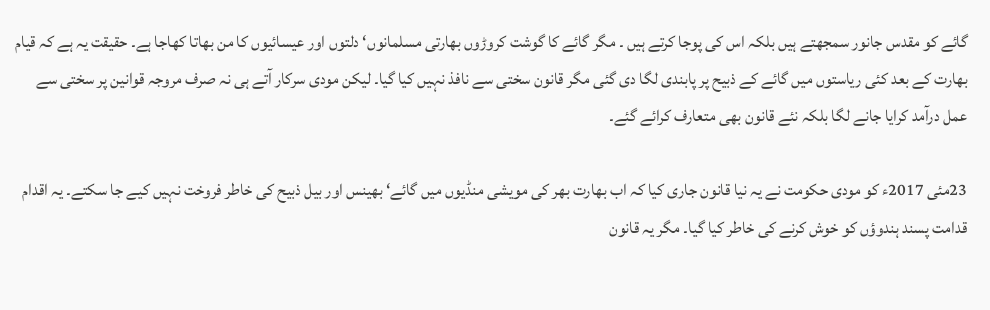گائے کو مقدس جانور سمجھتے ہیں بلکہ اس کی پوجا کرتے ہیں ۔ مگر گائے کا گوشت کروڑوں بھارتی مسلمانوں‘ دلتوں اور عیسائیوں کا من بھاتا کھاجا ہے۔ حقیقت یہ ہے کہ قیام بھارت کے بعد کئی ریاستوں میں گائے کے ذبیح پر پابندی لگا دی گئی مگر قانون سختی سے نافذ نہیں کیا گیا۔ لیکن مودی سرکار آتے ہی نہ صرف مروجہ قوانین پر سختی سے عمل درآمد کرایا جانے لگا بلکہ نئے قانون بھی متعارف کرائے گئے۔

23مئی 2017ء کو مودی حکومت نے یہ نیا قانون جاری کیا کہ اب بھارت بھر کی مویشی منڈیوں میں گائے‘ بھینس اور بیل ذبیح کی خاطر فروخت نہیں کیے جا سکتے۔ یہ اقدام قدامت پسند ہندوؤں کو خوش کرنے کی خاطر کیا گیا۔ مگر یہ قانون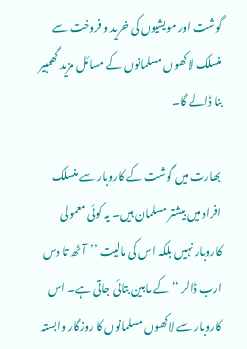گوشت اور مویشیوں کی خرید و فروخت سے منسلک لاکھوں مسلمانوں کے مسائل مزید گھمبیر بنا ڈالے گا۔

بھارت میں گوشت کے کاروبار سے منسلک افراد میں بیشتر مسلمان ہیں۔ یہ کوئی معمولی کاروبار نہیں بلکہ اس کی مالیت ’’آٹھ تا دس ارب ڈالر ‘‘ کے مابین بتائی جاتی ہے۔ اس کاروبار سے لاکھوں مسلمانوں کا روزگار وابستہ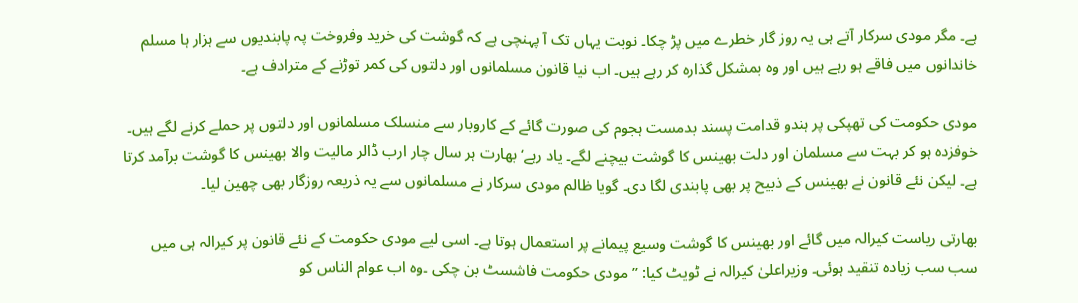ہے۔ مگر مودی سرکار آتے ہی یہ روز گار خطرے میں پڑ چکا۔ نوبت یہاں تک آ پہنچی ہے کہ گوشت کی خرید وفروخت پہ پابندیوں سے ہزار ہا مسلم خاندانوں میں فاقے ہو رہے ہیں اور وہ بمشکل گذارہ کر رہے ہیں۔ اب نیا قانون مسلمانوں اور دلتوں کی کمر توڑنے کے مترادف ہے۔

مودی حکومت کی تھپکی پر ہندو قدامت پسند بدمست ہجوم کی صورت گائے کے کاروبار سے منسلک مسلمانوں اور دلتوں پر حملے کرنے لگے ہیں۔ خوفزدہ ہو کر بہت سے مسلمان اور دلت بھینس کا گوشت بیچنے لگے۔ یاد رہے‘ بھارت ہر سال چار ارب ڈالر مالیت والا بھینس کا گوشت برآمد کرتا ہے۔ لیکن نئے قانون نے بھینس کے ذبیح پر بھی پابندی لگا دی۔ گویا ظالم مودی سرکار نے مسلمانوں سے یہ ذریعہ روزگار بھی چھین لیا۔

بھارتی ریاست کیرالہ میں گائے اور بھینس کا گوشت وسیع پیمانے پر استعمال ہوتا ہے۔ اسی لیے مودی حکومت کے نئے قانون پر کیرالہ ہی میں سب سب زیادہ تنقید ہوئی۔ وزیراعلیٰ کیرالہ نے ٹویٹ کیا: ’’مودی حکومت فاشسٹ بن چکی ۔وہ اب عوام الناس کو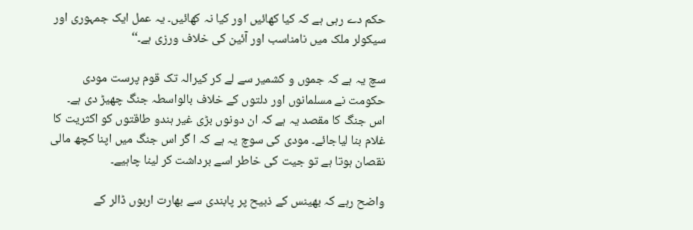حکم دے رہی ہے کہ کیا کھائیں اور کیا نہ کھائیں۔ یہ عمل ایک جمہوری اور سیکولر ملک میں نامناسب اور آئین کی خلاف ورزی ہے۔‘‘

سچ یہ ہے کہ جموں و کشمیر سے لے کر کیرالہ تک قوم پرست مودی حکومت نے مسلمانوں اور دلتوں کے خلاف بالواسطہ جنگ چھیڑ دی ہے۔ اس جنگ کا مقصد یہ ہے کہ ان دونوں بڑی غیر ہندو طاقتوں کو اکثریت کا غلام بنا لیاجائے۔ مودی کی سوچ یہ ہے کہ ا گر اس جنگ میں اپنا کچھ مالی نقصان ہوتا ہے تو جیت کی خاطر اسے برداشت کر لینا چاہیے۔

واضح رہے کہ بھینس کے ذبیح پر پابندی سے بھارت اربوں ڈالر کے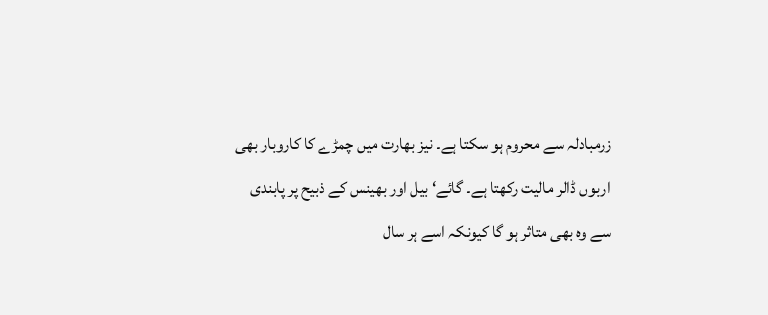زرمبادلہ سے محروم ہو سکتا ہے۔ نیز بھارت میں چمڑے کا کاروبار بھی اربوں ڈالر مالیت رکھتا ہے۔ گائے‘ بیل اور بھینس کے ذبیح پر پابندی سے وہ بھی متاثر ہو گا کیونکہ اسے ہر سال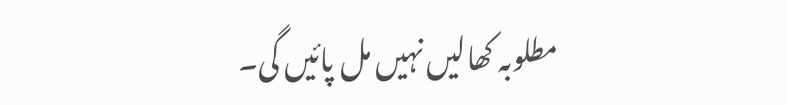مطلوبہ کھالیں نہیں مل پائیں گی۔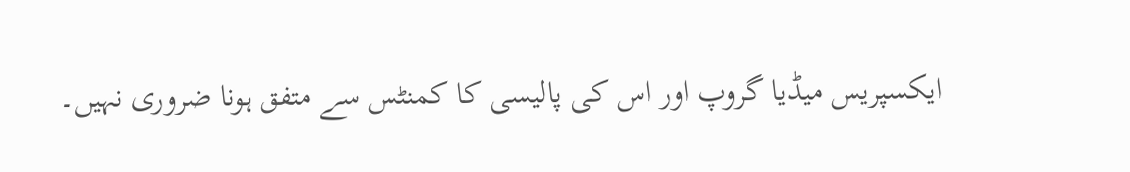ایکسپریس میڈیا گروپ اور اس کی پالیسی کا کمنٹس سے متفق ہونا ضروری نہیں۔